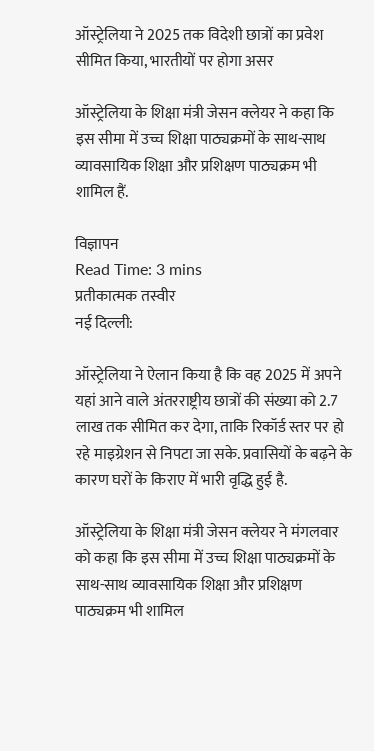ऑस्ट्रेलिया ने 2025 तक विदेशी छात्रों का प्रवेश सीमित किया, भारतीयों पर होगा असर

ऑस्ट्रेलिया के शिक्षा मंत्री जेसन क्लेयर ने कहा कि इस सीमा में उच्च शिक्षा पाठ्यक्रमों के साथ-साथ व्यावसायिक शिक्षा और प्रशिक्षण पाठ्यक्रम भी शामिल हैं.

विज्ञापन
Read Time: 3 mins
प्रतीकात्मक तस्वीर
नई दिल्ली:

ऑस्ट्रेलिया ने ऐलान किया है कि वह 2025 में अपने यहां आने वाले अंतरराष्ट्रीय छात्रों की संख्या को 2.7 लाख तक सीमित कर देगा, ताकि रिकॉर्ड स्तर पर हो रहे माइग्रेशन से निपटा जा सके. प्रवासियों के बढ़ने के कारण घरों के किराए में भारी वृद्धि हुई है.

ऑस्ट्रेलिया के शिक्षा मंत्री जेसन क्लेयर ने मंगलवार को कहा कि इस सीमा में उच्च शिक्षा पाठ्यक्रमों के साथ-साथ व्यावसायिक शिक्षा और प्रशिक्षण पाठ्यक्रम भी शामिल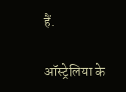हैं.

ऑस्ट्रेलिया के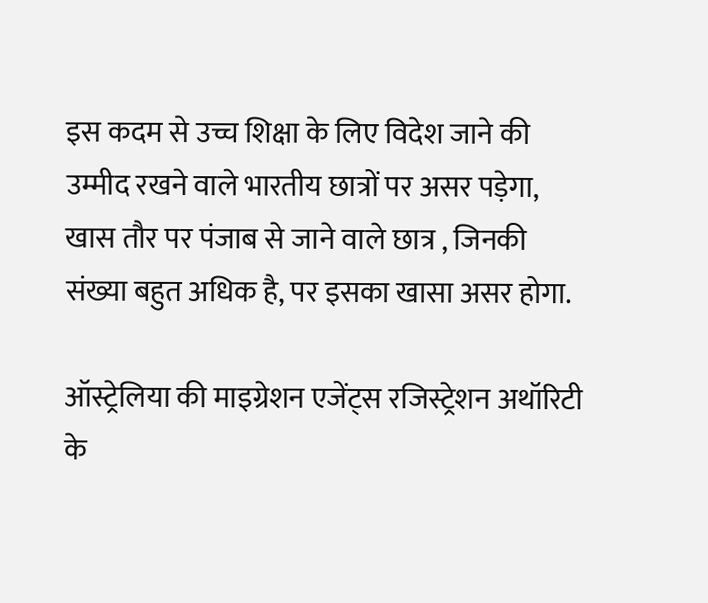इस कदम से उच्च शिक्षा के लिए विदेश जाने की उम्मीद रखने वाले भारतीय छात्रों पर असर पड़ेगा, खास तौर पर पंजाब से जाने वाले छात्र , जिनकी संख्या बहुत अधिक है, पर इसका खासा असर होगा.

ऑस्ट्रेलिया की माइग्रेशन एजेंट्स रजिस्ट्रेशन अथॉरिटी के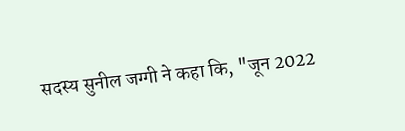सदस्य सुनील जग्गी ने कहा कि, "जून 2022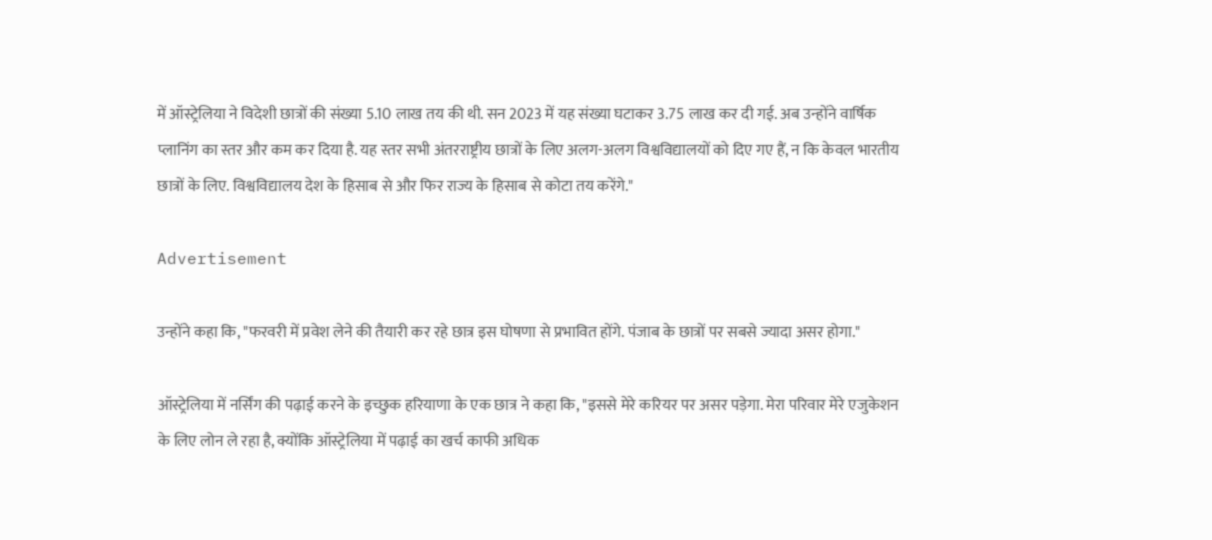में ऑस्ट्रेलिया ने विदेशी छात्रों की संख्या 5.10 लाख तय की थी. सन 2023 में यह संख्या घटाकर 3.75 लाख कर दी गई. अब उन्होंने वार्षिक प्लानिंग का स्तर और कम कर दिया है. यह स्तर सभी अंतरराष्ट्रीय छात्रों के लिए अलग-अलग विश्वविद्यालयों को दिए गए हैं, न कि केवल भारतीय छात्रों के लिए. विश्वविद्यालय देश के हिसाब से और फिर राज्य के हिसाब से कोटा तय करेंगे."

Advertisement

उन्होंने कहा कि, "फरवरी में प्रवेश लेने की तैयारी कर रहे छात्र इस घोषणा से प्रभावित होंगे. पंजाब के छात्रों पर सबसे ज्यादा असर होगा."

ऑस्ट्रेलिया में नर्सिंग की पढ़ाई करने के इच्छुक हरियाणा के एक छात्र ने कहा कि, "इससे मेरे करियर पर असर पड़ेगा. मेरा परिवार मेरे एजुकेशन के लिए लोन ले रहा है, क्योंकि ऑस्ट्रेलिया में पढ़ाई का खर्च काफी अधिक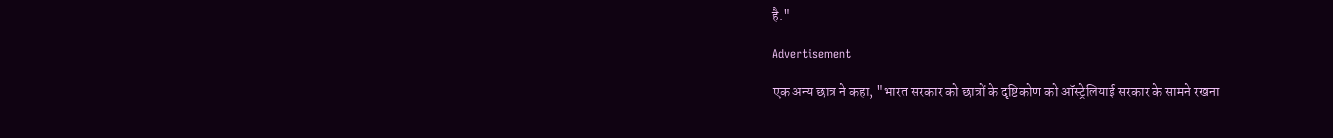है."

Advertisement

एक अन्य छात्र ने कहा, "भारत सरकार को छात्रों के दृष्टिकोण को ऑस्ट्रेलियाई सरकार के सामने रखना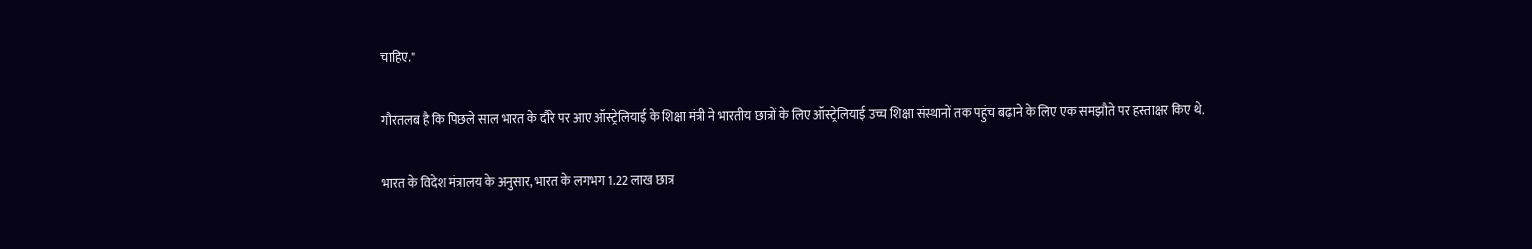चाहिए."

गौरतलब है कि पिछले साल भारत के दौरे पर आए ऑस्ट्रेलियाई के शिक्षा मंत्री ने भारतीय छात्रों के लिए ऑस्ट्रेलियाई उच्च शिक्षा संस्थानों तक पहुंच बढ़ाने के लिए एक समझौते पर हस्ताक्षर किए थे.

भारत के विदेश मंत्रालय के अनुसार, भारत के लगभग 1.22 लाख छात्र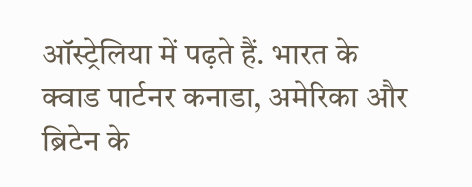ऑस्ट्रेलिया में पढ़ते हैं. भारत के क्वाड पार्टनर कनाडा, अमेरिका और ब्रिटेन के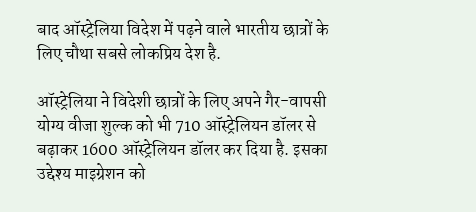बाद ऑस्ट्रेलिया विदेश में पढ़ने वाले भारतीय छात्रों के लिए चौथा सबसे लोकप्रिय देश है.

ऑस्ट्रेलिया ने विदेशी छात्रों के लिए अपने गैर-वापसी योग्य वीजा शुल्क को भी 710 ऑस्ट्रेलियन डॉलर से बढ़ाकर 1600 ऑस्ट्रेलियन डॉलर कर दिया है. इसका उद्देश्य माइग्रेशन को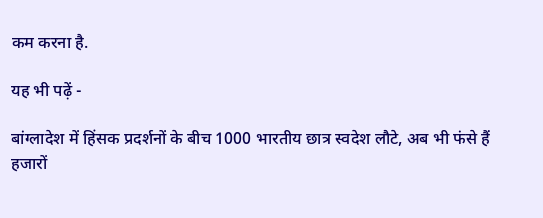कम करना है.

यह भी पढ़ें -

बांग्‍लादेश में हिंसक प्रदर्शनों के बीच 1000 भारतीय छात्र स्वदेश लौटे, अब भी फंसे हैं हजारों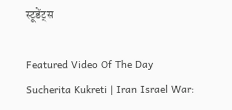स्टूडेंट्स

Featured Video Of The Day
Sucherita Kukreti | Iran Israel War: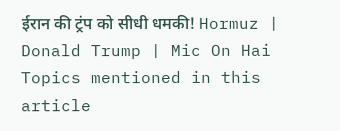ईरान की ट्रंप को सीधी धमकी! Hormuz | Donald Trump | Mic On Hai
Topics mentioned in this article